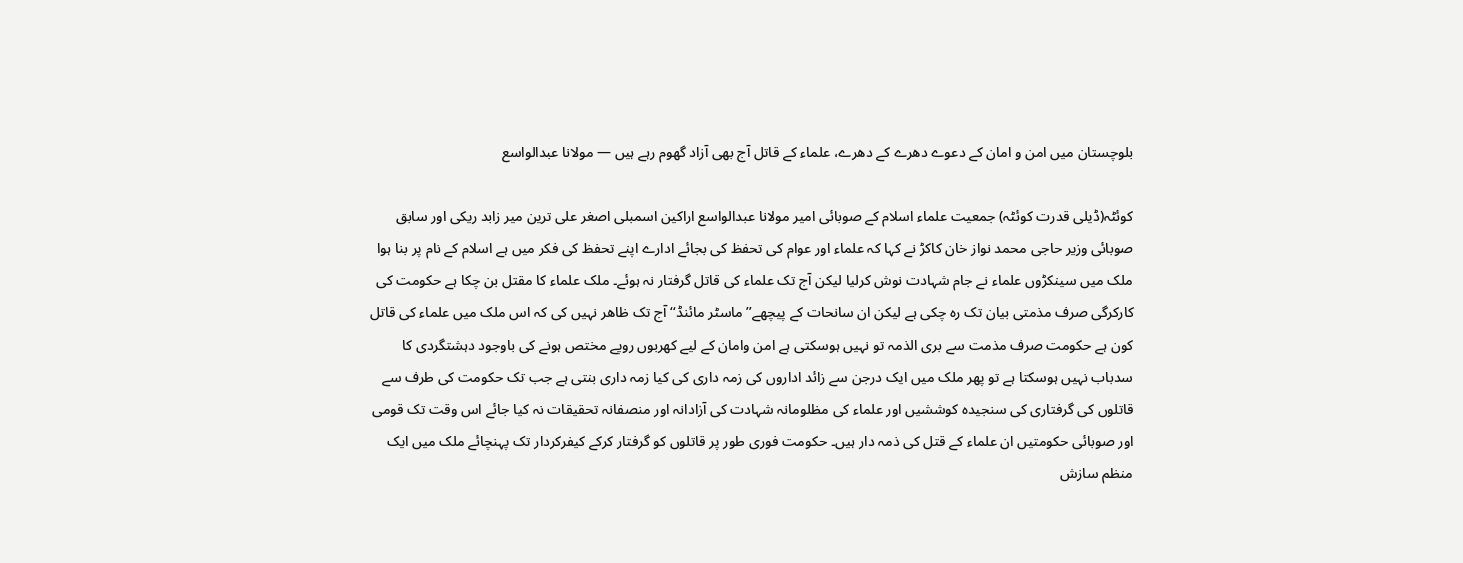بلوچستان میں امن و امان کے دعوے دھرے کے دھرے، علماء کے قاتل آج بھی آزاد گھوم رہے ہیں — مولانا عبدالواسع

کوئٹہ(ڈیلی قدرت کوئٹہ) جمعیت علماء اسلام کے صوبائی امیر مولانا عبدالواسع اراکین اسمبلی اصغر علی ترین میر زابد ریکی اور سابق صوبائی وزیر حاجی محمد نواز خان کاکڑ نے کہا کہ علماء اور عوام کی تحفظ کی بجائے ادارے اپنے تحفظ کی فکر میں ہے اسلام کے نام پر بنا ہوا ملک میں سینکڑوں علماء نے جام شہادت نوش کرلیا لیکن آج تک علماء کی قاتل گرفتار نہ ہوئے۔ ملک علماء کا مقتل بن چکا ہے حکومت کی کارکرگی صرف مذمتی بیان تک رہ چکی ہے لیکن ان سانحات کے پیچھے’’ماسٹر مائنڈ‘‘ آج تک ظاھر نہیں کی کہ اس ملک میں علماء کی قاتل کون ہے حکومت صرف مذمت سے بری الذمہ تو نہیں ہوسکتی ہے امن وامان کے لیے کھربوں روپے مختص ہونے کی باوجود دہشتگردی کا سدباب نہیں ہوسکتا ہے تو پھر ملک میں ایک درجن سے زائد اداروں کی زمہ داری کی کیا زمہ داری بنتی ہے جب تک حکومت کی طرف سے قاتلوں کی گرفتاری کی سنجیدہ کوششیں اور علماء کی مظلومانہ شہادت کی آزادانہ اور منصفانہ تحقیقات نہ کیا جائے اس وقت تک قومی اور صوبائی حکومتیں ان علماء کے قتل کی ذمہ دار ہیں۔ حکومت فوری طور پر قاتلوں کو گرفتار کرکے کیفرکردار تک پہنچائے ملک میں ایک منظم سازش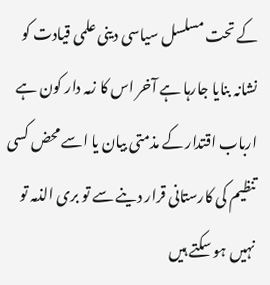کے تحت مسلسل سیاسی دینی علمی قیادت کو نشانہ بنایا جارہا ہے آخر اس کا زمہ دار کون ہے ارباب اقتدار کے مذمتی بیان یا اسے محض کسی تنظیم کی کارستانی قرار دینے سے تو بری الذمہ تو نہیں ہو سکتے ہیں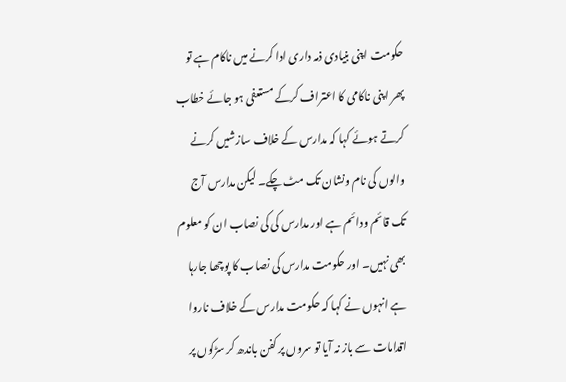حکومت اپنی بنیادی ذمہ داری ادا کرنے میں ناکام ہے تو پھر اپنی ناکامی کا اعتراف کرکے مستعفی ہو جائے خطاب کرتے ہوئے کہا کہ مدارس کے خلاف سازشیں کرنے والوں کی نام ونشان تک مٹ چکے۔ لیکن مدارس آج تک قائم ودائم ہے اور مدارس کی کی نصاب ان کو معلوم بھی نہیں۔ اور حکومت مدارس کی نصاب کا پوچھا جارہا ہے انہوں نے کہا کہ حکومت مدارس کے خلاف ناروا اقدامات سے باز نہ آیا تو سروں پر کفن باندھ کر سڑکوں پر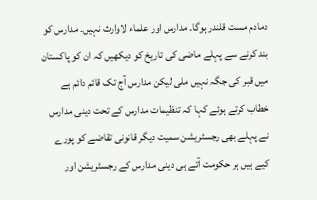دمادم مست قلندر ہوگا۔ مدارس اور علماء لاوارث نہیں۔ مدارس کو بند کرنے سے پہلے ماضی کی تاریخ کو دیکھیں کہ ان کو پاکستان میں قبر کی جگہ نہیں ملی لیکن مدارس آج تک قائم دائم ہے خطاب کرتے ہوئے کہا کہ تنظیمات مدارس کے تحت دینی مدارس نے پہلے بھی رجسٹریشن سمیت دیگر قانونی تقاضے کو پورے کیے ہیں ہر حکومت آتے ہی دینی مدارس کے رجسٹریشن اور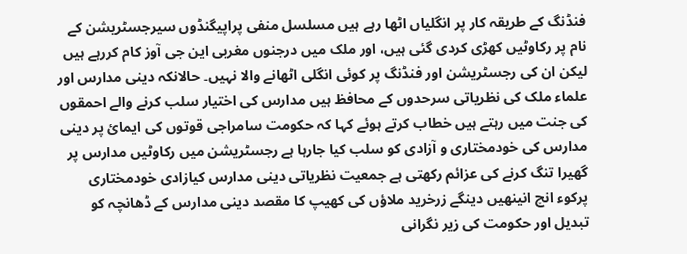فنڈنگ کے طریقہ کار پر انگلیاں اٹھا رہے ہیں مسلسل منفی پراپیگنڈوں سیرجسٹریشن کے نام پر رکاوٹیں کھڑی کردی گئی ہیں، اور ملک میں درجنوں مغربی این جی آوز کام کررہے ہیں لیکن ان کی رجسٹریشن اور فنڈنگ پر کوئی انگلی اٹھانے والا نہیں۔ حالانکہ دینی مدارس اور علماء ملک کی نظریاتی سرحدوں کے محافظ ہیں مدارس کی اختیار سلب کرنے والے احمقوں کی جنت میں رہتے ہیں خطاب کرتے ہوئے کہا کہ حکومت سامراجی قوتوں کی ایمائ پر دینی مدارس کی خودمختاری و آزادی کو سلب کیا جارہا ہے رجسٹریشن میں رکاوٹیں مدارس پر گھیرا تنگ کرنے کی عزائم رکھتی ہے جمعیت نظریاتی دینی مدارس کیازادی خودمختاری پرکوء انچ انینھیں دینگے زرخرید ملاؤں کی کھیپ کا مقصد دینی مدارس کے ڈھانچہ کو تبدیل اور حکومت کی زیر نگرانی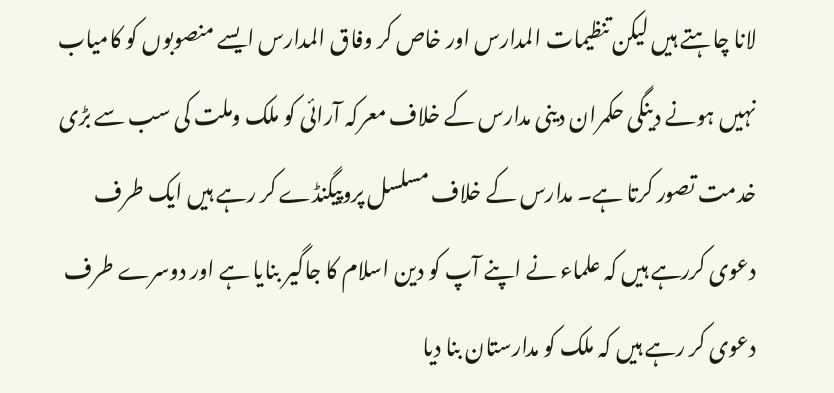لانا چاہتے ہیں لیکن تنظیمات المدارس اور خاص کر وفاق المدارس ایسے منصوبوں کو کامیاب نہیں ہونے دینگی حکمران دینی مدارس کے خلاف معرکہ آرائی کو ملک وملت کی سب سے بڑی خدمت تصور کرتا ہے۔ مدارس کے خلاف مسلسل پروپیگنڈے کر رہے ہیں ایک طرف دعوی کررہے ہیں کہ علماء نے اپنے آپ کو دین اسلام کا جاگیر بنایا ہے اور دوسرے طرف دعوی کر رہے ہیں کہ ملک کو مدارستان بنا دیا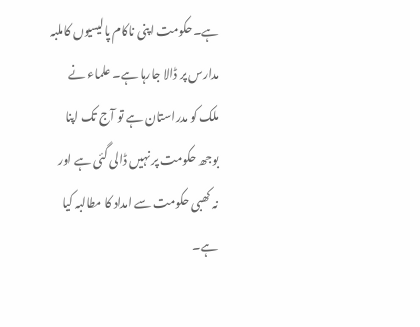ہے۔حکومت اپنی ناکام پالیسیوں کاملبہ مدارس پر ڈالا جارہا ہے۔ علماء نے ملک کو مدراستان ہے تو آج تک اپنا بوجھ حکومت پر نہیں ڈالی گئی ہے اور نہ کھبی حکومت سے امداد کا مطالبہ کیا ہے۔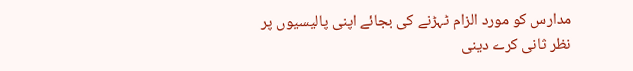مدارس کو مورد الزام ٹہڑنے کی بجائے اپنی پالیسیوں پر نظر ثانی کرے دینی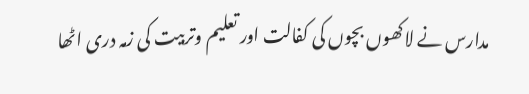مدارس نے لاکھوں بچوں کی کفالت اور تعلیم وتربیت کی زمہ دری اٹھا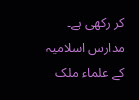کر رکھی ہے۔ مدارس اسلامیہ کے علماء ملک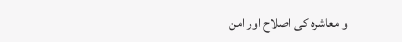و معاشرہ کی اصلاح اور امن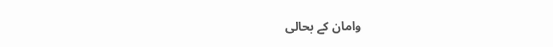وامان کے بحالی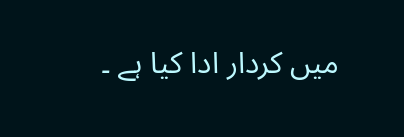میں کردار ادا کیا ہے ۔